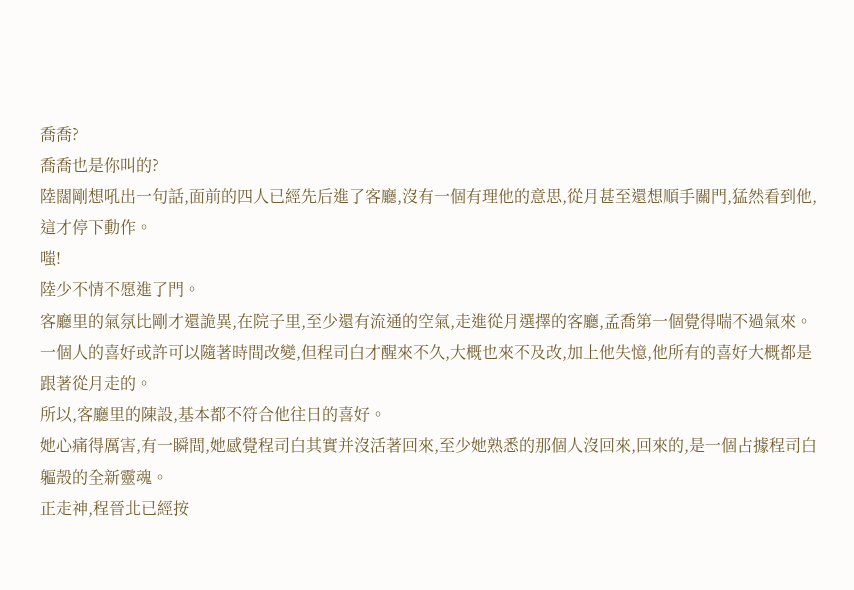喬喬?
喬喬也是你叫的?
陸闊剛想吼出一句話,面前的四人已經先后進了客廳,沒有一個有理他的意思,從月甚至還想順手關門,猛然看到他,這才停下動作。
嗤!
陸少不情不愿進了門。
客廳里的氣氛比剛才還詭異,在院子里,至少還有流通的空氣,走進從月選擇的客廳,孟喬第一個覺得喘不過氣來。
一個人的喜好或許可以隨著時間改變,但程司白才醒來不久,大概也來不及改,加上他失憶,他所有的喜好大概都是跟著從月走的。
所以,客廳里的陳設,基本都不符合他往日的喜好。
她心痛得厲害,有一瞬間,她感覺程司白其實并沒活著回來,至少她熟悉的那個人沒回來,回來的,是一個占據程司白軀殼的全新靈魂。
正走神,程晉北已經按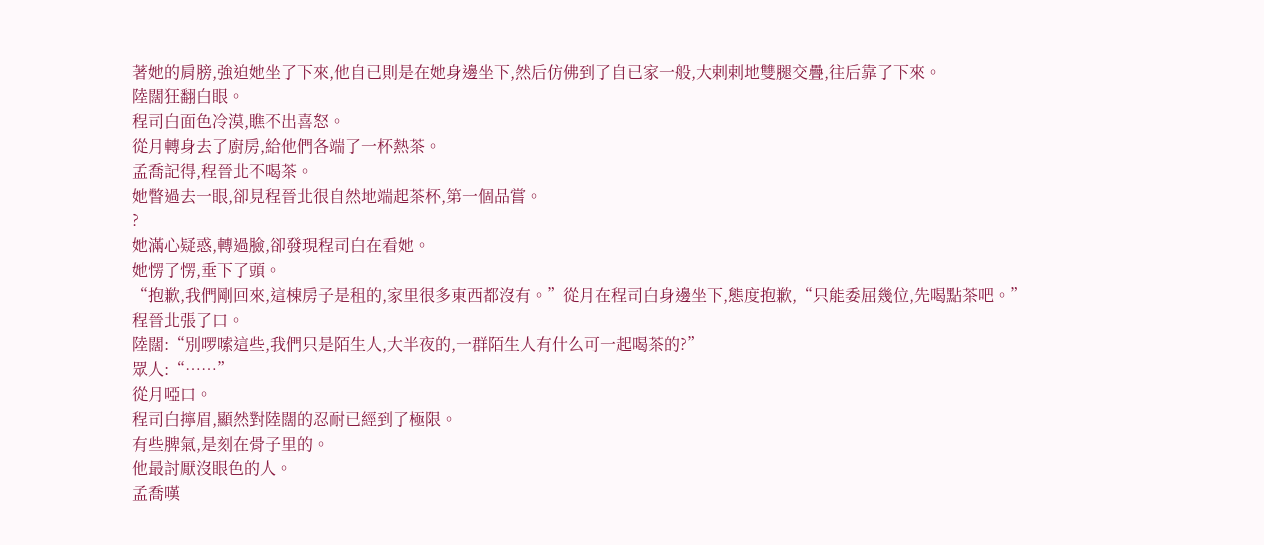著她的肩膀,強迫她坐了下來,他自已則是在她身邊坐下,然后仿佛到了自已家一般,大剌剌地雙腿交疊,往后靠了下來。
陸闊狂翻白眼。
程司白面色冷漠,瞧不出喜怒。
從月轉身去了廚房,給他們各端了一杯熱茶。
孟喬記得,程晉北不喝茶。
她瞥過去一眼,卻見程晉北很自然地端起茶杯,第一個品嘗。
?
她滿心疑惑,轉過臉,卻發現程司白在看她。
她愣了愣,垂下了頭。
“抱歉,我們剛回來,這棟房子是租的,家里很多東西都沒有。”從月在程司白身邊坐下,態度抱歉,“只能委屈幾位,先喝點茶吧。”
程晉北張了口。
陸闊:“別啰嗦這些,我們只是陌生人,大半夜的,一群陌生人有什么可一起喝茶的?”
眾人:“……”
從月啞口。
程司白擰眉,顯然對陸闊的忍耐已經到了極限。
有些脾氣,是刻在骨子里的。
他最討厭沒眼色的人。
孟喬嘆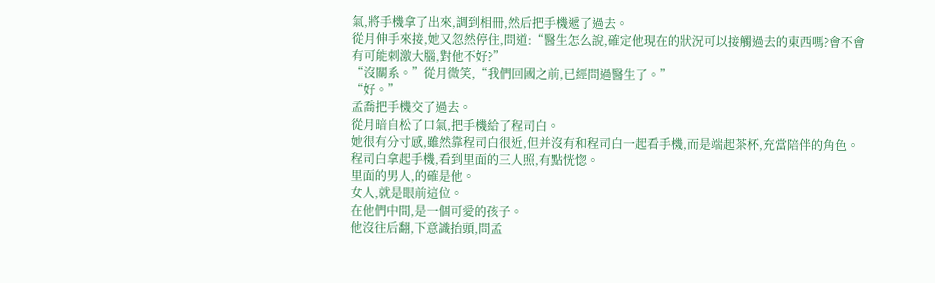氣,將手機拿了出來,調到相冊,然后把手機遞了過去。
從月伸手來接,她又忽然停住,問道:“醫生怎么說,確定他現在的狀況可以接觸過去的東西嗎?會不會有可能刺激大腦,對他不好?”
“沒關系。”從月微笑,“我們回國之前,已經問過醫生了。”
“好。”
孟喬把手機交了過去。
從月暗自松了口氣,把手機給了程司白。
她很有分寸感,雖然靠程司白很近,但并沒有和程司白一起看手機,而是端起茶杯,充當陪伴的角色。
程司白拿起手機,看到里面的三人照,有點恍惚。
里面的男人,的確是他。
女人,就是眼前這位。
在他們中間,是一個可愛的孩子。
他沒往后翻,下意識抬頭,問孟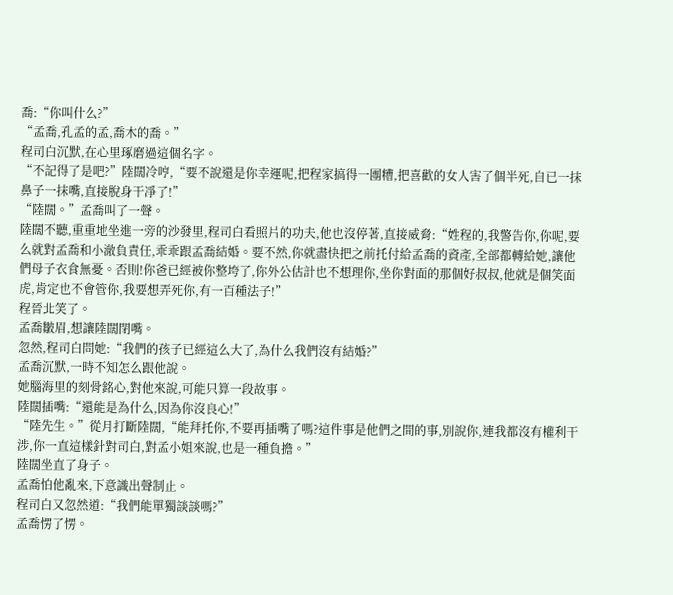喬:“你叫什么?”
“孟喬,孔孟的孟,喬木的喬。”
程司白沉默,在心里琢磨過這個名字。
“不記得了是吧?”陸闊冷哼,“要不說還是你幸運呢,把程家搞得一團糟,把喜歡的女人害了個半死,自已一抹鼻子一抹嘴,直接脫身干凈了!”
“陸闊。”孟喬叫了一聲。
陸闊不聽,重重地坐進一旁的沙發里,程司白看照片的功夫,他也沒停著,直接威脅:“姓程的,我警告你,你呢,要么就對孟喬和小澈負責任,乖乖跟孟喬結婚。要不然,你就盡快把之前托付給孟喬的資產,全部都轉給她,讓他們母子衣食無憂。否則!你爸已經被你整垮了,你外公估計也不想理你,坐你對面的那個好叔叔,他就是個笑面虎,肯定也不會管你,我要想弄死你,有一百種法子!”
程晉北笑了。
孟喬皺眉,想讓陸闊閉嘴。
忽然,程司白問她:“我們的孩子已經這么大了,為什么我們沒有結婚?”
孟喬沉默,一時不知怎么跟他說。
她腦海里的刻骨銘心,對他來說,可能只算一段故事。
陸闊插嘴:“還能是為什么,因為你沒良心!”
“陸先生。”從月打斷陸闊,“能拜托你,不要再插嘴了嗎?這件事是他們之間的事,別說你,連我都沒有權利干涉,你一直這樣針對司白,對孟小姐來說,也是一種負擔。”
陸闊坐直了身子。
孟喬怕他亂來,下意識出聲制止。
程司白又忽然道:“我們能單獨談談嗎?”
孟喬愣了愣。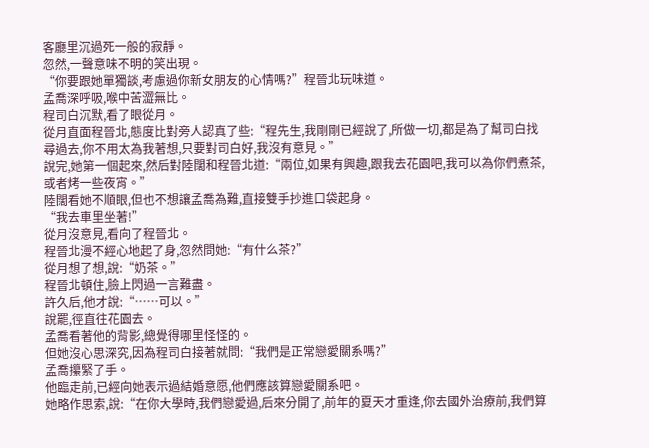客廳里沉過死一般的寂靜。
忽然,一聲意味不明的笑出現。
“你要跟她單獨談,考慮過你新女朋友的心情嗎?”程晉北玩味道。
孟喬深呼吸,喉中苦澀無比。
程司白沉默,看了眼從月。
從月直面程晉北,態度比對旁人認真了些:“程先生,我剛剛已經說了,所做一切,都是為了幫司白找尋過去,你不用太為我著想,只要對司白好,我沒有意見。”
說完,她第一個起來,然后對陸闊和程晉北道:“兩位,如果有興趣,跟我去花園吧,我可以為你們煮茶,或者烤一些夜宵。”
陸闊看她不順眼,但也不想讓孟喬為難,直接雙手抄進口袋起身。
“我去車里坐著!”
從月沒意見,看向了程晉北。
程晉北漫不經心地起了身,忽然問她:“有什么茶?”
從月想了想,說:“奶茶。”
程晉北頓住,臉上閃過一言難盡。
許久后,他才說:“……可以。”
說罷,徑直往花園去。
孟喬看著他的背影,總覺得哪里怪怪的。
但她沒心思深究,因為程司白接著就問:“我們是正常戀愛關系嗎?”
孟喬攥緊了手。
他臨走前,已經向她表示過結婚意愿,他們應該算戀愛關系吧。
她略作思索,說:“在你大學時,我們戀愛過,后來分開了,前年的夏天才重逢,你去國外治療前,我們算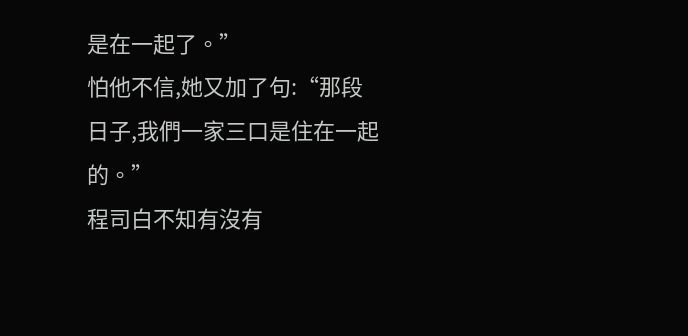是在一起了。”
怕他不信,她又加了句:“那段日子,我們一家三口是住在一起的。”
程司白不知有沒有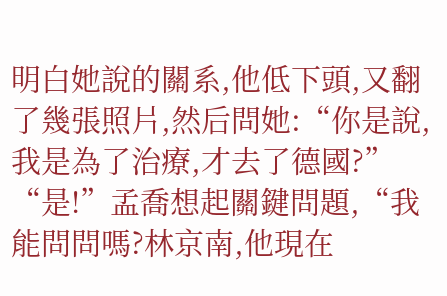明白她說的關系,他低下頭,又翻了幾張照片,然后問她:“你是說,我是為了治療,才去了德國?”
“是!”孟喬想起關鍵問題,“我能問問嗎?林京南,他現在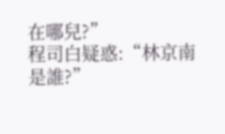在哪兒?”
程司白疑惑:“林京南是誰?”